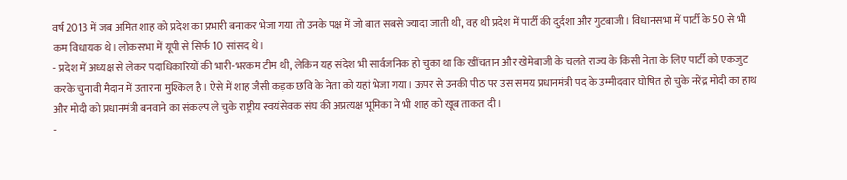वर्ष 2013 में जब अमित शाह को प्रदेश का प्रभारी बनाकर भेजा गया तो उनके पक्ष में जो बात सबसे ज्यादा जाती थी, वह थी प्रदेश में पार्टी की दुर्दशा और गुटबाजी। विधानसभा में पार्टी के 50 से भी कम विधायक थे। लोकसभा में यूपी से सिर्फ 10 सांसद थे।
- प्रदेश में अध्यक्ष से लेकर पदाधिकारियों की भारी-भरकम टीम थी, लेकिन यह संदेश भी सार्वजनिक हो चुका था कि खींचतान और खेमेबाजी के चलते राज्य के किसी नेता के लिए पार्टी को एकजुट करके चुनावी मैदान में उतारना मुश्किल है। ऐसे में शाह जैसी कड़क छवि के नेता को यहां भेजा गया। ऊपर से उनकी पीठ पर उस समय प्रधानमंत्री पद के उम्मीदवार घोषित हो चुके नरेंद्र मोदी का हाथ और मोदी को प्रधानमंत्री बनवाने का संकल्प ले चुके राष्ट्रीय स्वयंसेवक संघ की अप्रत्यक्ष भूमिका ने भी शाह को खूब ताकत दी।
-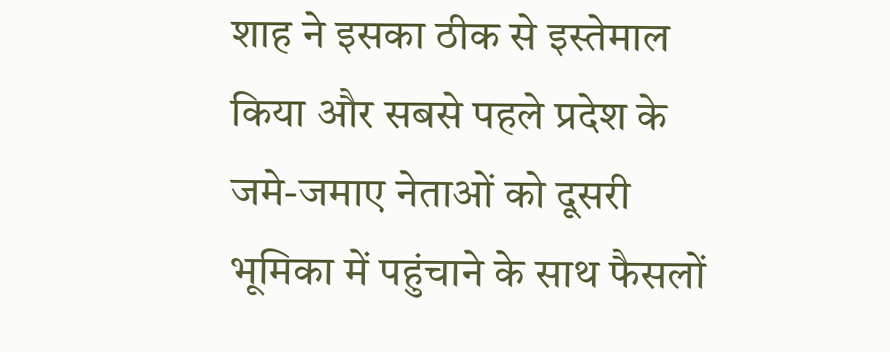शाह ने इसका ठीक से इस्तेमाल किया और सबसे पहले प्रदेश के जमे-जमाए नेताओं को दूसरी भूमिका में पहुंचाने के साथ फैसलों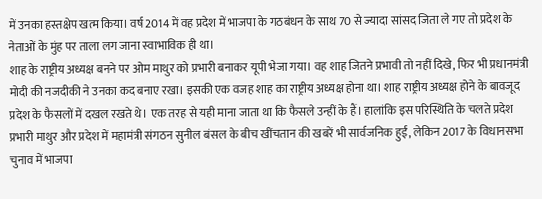में उनका हस्तक्षेप खत्म किया। वर्ष 2014 में वह प्रदेश में भाजपा के गठबंधन के साथ 70 से ज्यादा सांसद जिता ले गए तो प्रदेश के नेताओं के मुंह पर ताला लग जाना स्वाभाविक ही था।
शाह के राष्ट्रीय अध्यक्ष बनने पर ओम माथुर को प्रभारी बनाकर यूपी भेजा गया। वह शाह जितने प्रभावी तो नहीं दिखे, फिर भी प्रधानमंत्री मोदी की नजदीकी ने उनका कद बनाए रखा। इसकी एक वजह शाह का राष्ट्रीय अध्यक्ष होना था। शाह राष्ट्रीय अध्यक्ष होने के बावजूद प्रदेश के फैसलों में दखल रखते थे। एक तरह से यही माना जाता था कि फैसले उन्हीं के हैं। हालांकि इस परिस्थिति के चलते प्रदेश प्रभारी माथुर और प्रदेश में महामंत्री संगठन सुनील बंसल के बीच खींचतान की खबरें भी सार्वजनिक हुईं, लेकिन 2017 के विधानसभा चुनाव में भाजपा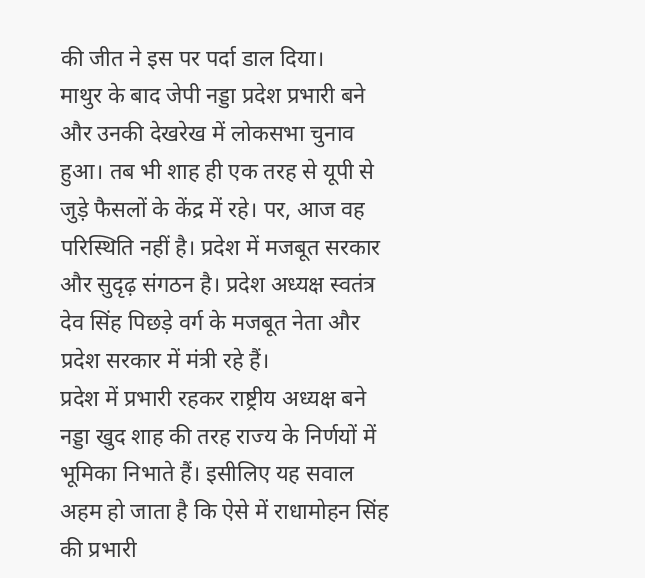की जीत ने इस पर पर्दा डाल दिया।
माथुर के बाद जेपी नड्डा प्रदेश प्रभारी बने और उनकी देखरेख में लोकसभा चुनाव हुआ। तब भी शाह ही एक तरह से यूपी से जुड़े फैसलों के केंद्र में रहे। पर, आज वह परिस्थिति नहीं है। प्रदेश में मजबूत सरकार और सुदृढ़ संगठन है। प्रदेश अध्यक्ष स्वतंत्र देव सिंह पिछड़े वर्ग के मजबूत नेता और प्रदेश सरकार में मंत्री रहे हैं।
प्रदेश में प्रभारी रहकर राष्ट्रीय अध्यक्ष बने नड्डा खुद शाह की तरह राज्य के निर्णयों में भूमिका निभाते हैं। इसीलिए यह सवाल अहम हो जाता है कि ऐसे में राधामोहन सिंह की प्रभारी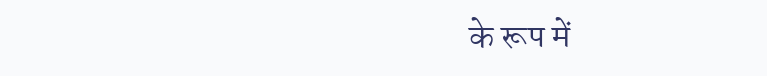के रूप में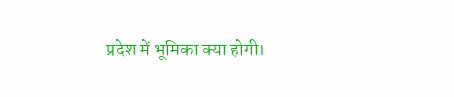प्रदेश में भूमिका क्या होगी।